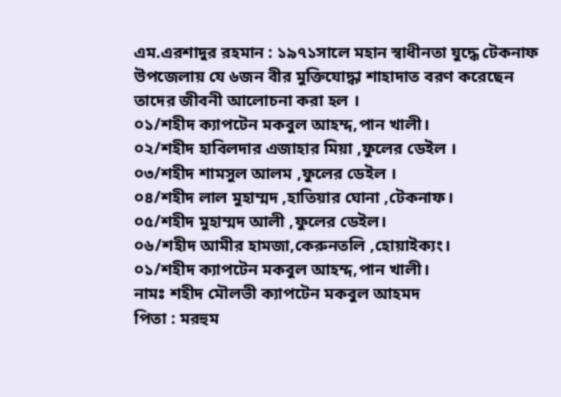এম.এরশাদুর রহমান : ১৯৭১সালে মহান স্বাধীনতা যুদ্ধে টেকনাফ উপজেলায় যে ৬জন বীর মুক্তিযোদ্ধা শাহাদাত বরণ করেছেন তাদের জীবনী আলোচনা করা হল ।
০১/শহীদ ক্যাপটেন মকবুল আহম্দ,পান খালী।
০২/শহীদ হাবিলদার এজাহার মিয়া ,ফুলের ডেইল ।
০৩/শহীদ শামসুল আলম ,ফুলের ডেইল ।
০৪/শহীদ লাল মুহাম্মদ ,হাতিয়ার ঘোনা ,টেকনাফ।
০৫/শহীদ মুহাম্মদ আলী ,ফুলের ডেইল।
০৬/শহীদ আমীর হামজা,কেরুনতলি ,হোয়াইক্যং।
০১/শহীদ ক্যাপটেন মকবুল আহম্দ,পান খালী।
নামঃ শহীদ মৌলভী ক্যাপটেন মকবুল আহমদ
পিতা : মরহুম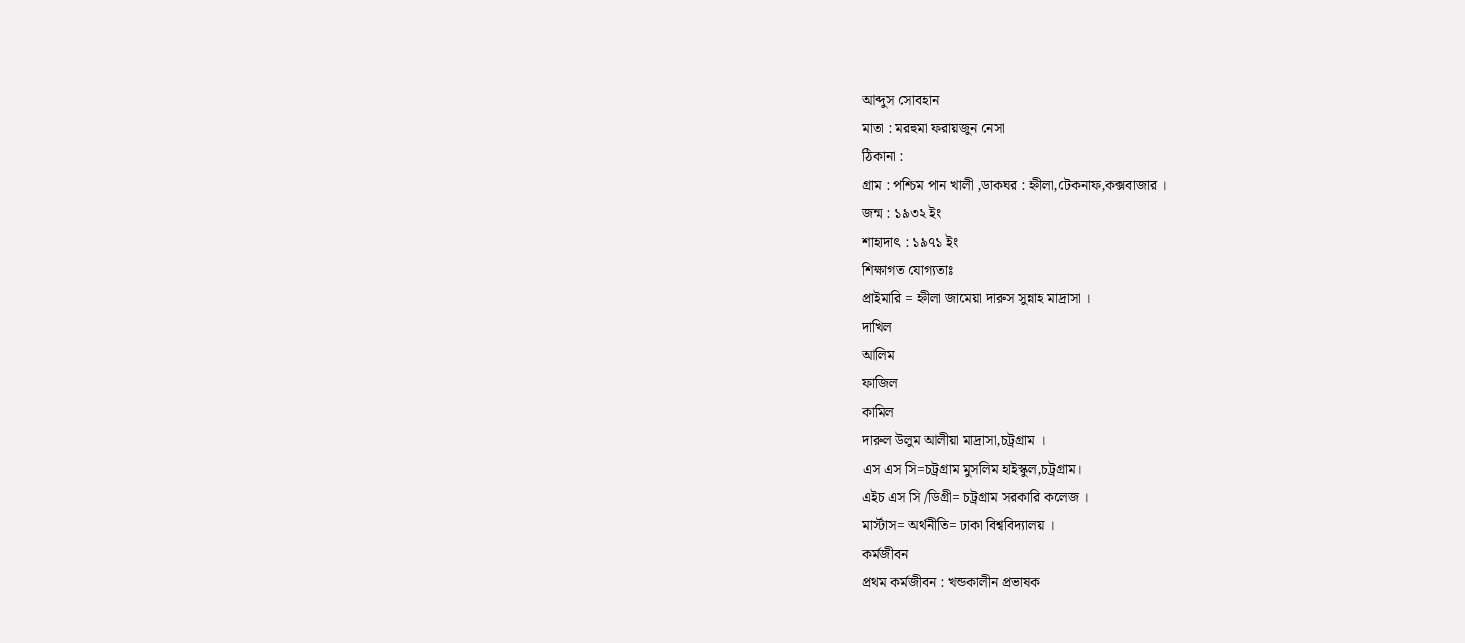আব্দুস সোবহান
মাতা : মরহুমা ফরায়জুন নেসা
ঠিকানা :
গ্রাম : পশ্চিম পান খালী ,ডাকঘর : হ্নীলা,টেকনাফ,কক্সবাজার ।
জন্ম : ১৯৩২ ইং
শাহাদাৎ : ১৯৭১ ইং
শিক্ষাগত যোগ্যতাঃ
প্রাইমারি = হ্নীলা জামেয়া দারুস সুন্নাহ মাদ্রাসা ।
দাখিল
আলিম
ফাজিল
কামিল
দারুল উলুম আলীয়া মাদ্রাসা,চট্রগ্রাম ।
এস এস সি=চট্রগ্রাম মুসলিম হাইস্কুল,চট্রগ্রাম।
এইচ এস সি /ডিগ্রী= চট্রগ্রাম সরকারি কলেজ ।
মার্স্টাস= অর্থনীতি= ঢাকা বিশ্ববিদ্যালয় ।
কর্মজীবন
প্রথম কর্মজীবন : খন্ডকালীন প্রভাষক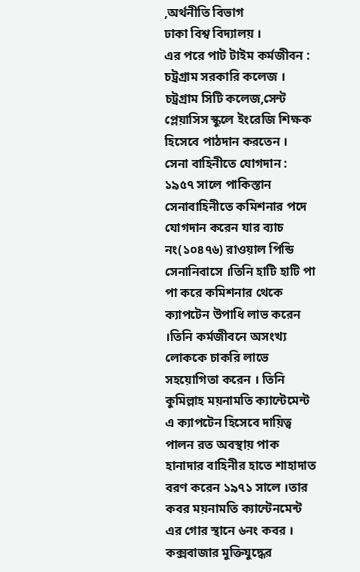,অর্থনীতি বিভাগ
ঢাকা বিশ্ব বিদ্যালয় ।
এর পরে পাট টাইম কর্মজীবন : চট্রগ্রাম সরকারি কলেজ ।
চট্রগ্রাম সিটি কলেজ,সেন্ট প্লেয়াসিস স্কুলে ইংরেজি শিক্ষক হিসেবে পাঠদান করতেন ।
সেনা বাহিনীতে যোগদান :
১৯৫৭ সালে পাকিস্তান সেনাবাহিনীতে কমিশনার পদে যোগদান করেন যার ব্যাচ নং(১০৪৭৬) রাওয়াল পিন্ডি সেনানিবাসে ।তিনি হাটি হাটি পা পা করে কমিশনার থেকে ক্যাপটেন উপাধি লাভ করেন ।তিনি কর্মজীবনে অসংখ্য লোককে চাকরি লাভে সহয়োগিতা করেন । তিনি কুমিল্লাহ ময়নামতি ক্যান্টেমেন্ট এ ক্যাপটেন হিসেবে দায়িত্ব পালন রত অবস্থায় পাক হানাদার বাহিনীর হাতে শাহাদাত বরণ করেন ১৯৭১ সালে ।তার কবর ময়নামতি ক্যান্টেনমেন্ট এর গোর স্থানে ৬নং কবর ।
কক্সবাজার মুক্তিযুদ্ধের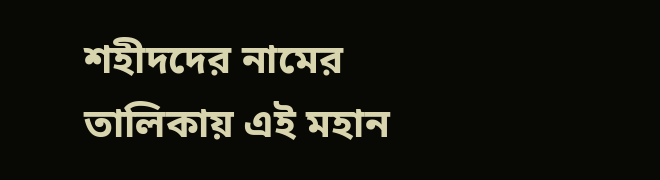শহীদদের নামের তালিকায় এই মহান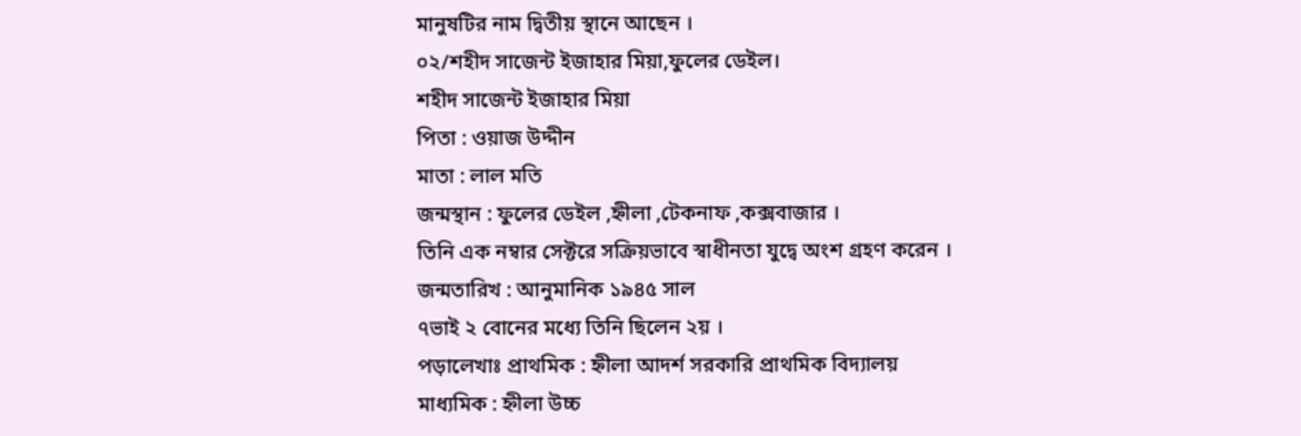মানুষটির নাম দ্বিতীয় স্থানে আছেন ।
০২/শহীদ সাজেন্ট ইজাহার মিয়া,ফুলের ডেইল।
শহীদ সাজেন্ট ইজাহার মিয়া
পিতা : ওয়াজ উদ্দীন
মাতা : লাল মতি
জন্মস্থান : ফুলের ডেইল ,হ্নীলা ,টেকনাফ ,কক্সবাজার ।
তিনি এক নম্বার সেক্টরে সক্রিয়ভাবে স্বাধীনতা যুদ্বে অংশ গ্রহণ করেন ।
জন্মতারিখ : আনুমানিক ১৯৪৫ সাল
৭ভাই ২ বোনের মধ্যে তিনি ছিলেন ২য় ।
পড়ালেখাঃ প্রাথমিক : হ্নীলা আদর্শ সরকারি প্রাথমিক বিদ্যালয়
মাধ্যমিক : হ্নীলা উচ্চ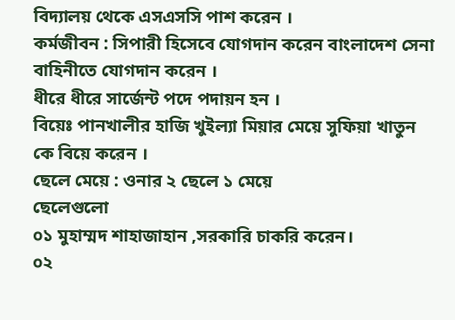বিদ্যালয় থেকে এসএসসি পাশ করেন ।
কর্মজীবন : সিপারী হিসেবে যোগদান করেন বাংলাদেশ সেনা বাহিনীতে যোগদান করেন ।
ধীরে ধীরে সার্জেন্ট পদে পদায়ন হন ।
বিয়েঃ পানখালীর হাজি খুইল্যা মিয়ার মেয়ে সুফিয়া খাতুন কে বিয়ে করেন ।
ছেলে মেয়ে : ওনার ২ ছেলে ১ মেয়ে
ছেলেগুলো
০১ মুহাম্মদ শাহাজাহান ,সরকারি চাকরি করেন।
০২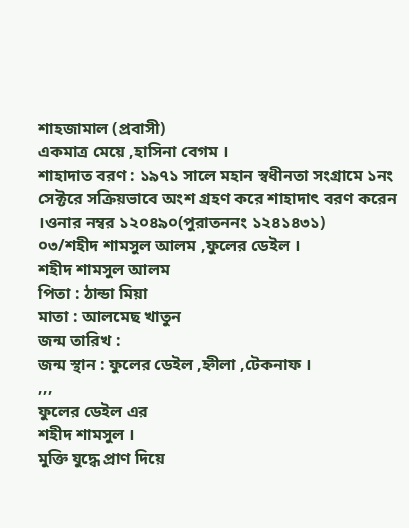শাহজামাল (প্রবাসী)
একমাত্র মেয়ে ,হাসিনা বেগম ।
শাহাদাত বরণ : ১৯৭১ সালে মহান স্বধীনতা সংগ্রামে ১নং সেক্টরে সক্রিয়ভাবে অংশ গ্রহণ করে শাহাদাৎ বরণ করেন ।ওনার নম্বর ১২০৪৯০(পুরাতননং ১২৪১৪৩১)
০৩/শহীদ শামসুল আলম ,ফুলের ডেইল ।
শহীদ শামসুল আলম
পিতা : ঠান্ডা মিয়া
মাতা : আলমেছ খাতুন
জন্ম তারিখ :
জন্ম স্থান : ফুলের ডেইল ,হ্নীলা ,টেকনাফ ।
,,,
ফুলের ডেইল এর
শহীদ শামসুল ।
মুক্তি যুদ্ধে প্রাণ দিয়ে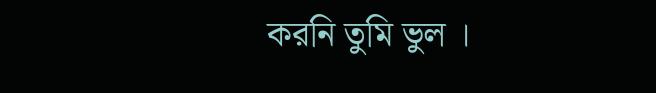করনি তুমি ভুল ।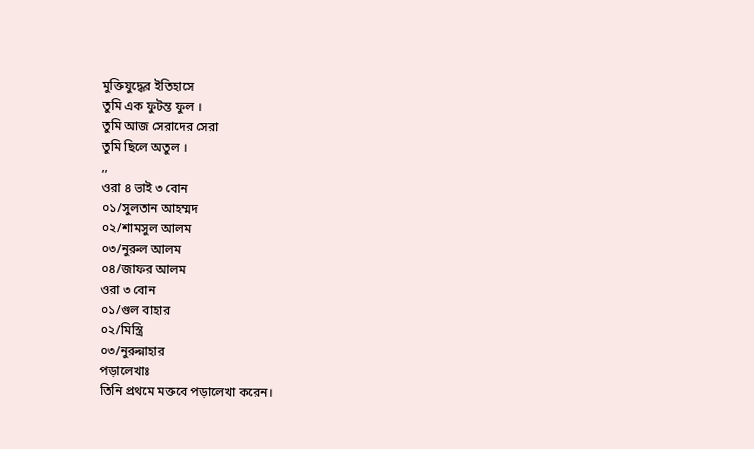মুক্তিযুদ্ধের ইতিহাসে
তুমি এক ফুটন্ত ফুল ।
তুমি আজ সেরাদের সেরা
তুমি ছিলে অতুল ।
,,
ওরা ৪ ভাই ৩ বোন
০১/সুলতান আহম্মদ
০২/শামসুল আলম
০৩/নুরুল আলম
০৪/জাফর আলম
ওরা ৩ বোন
০১/গুল বাহার
০২/মিস্ত্রি
০৩/নুরুন্নাহার
পড়ালেখাঃ
তিনি প্রথমে মক্তবে পড়ালেখা করেন।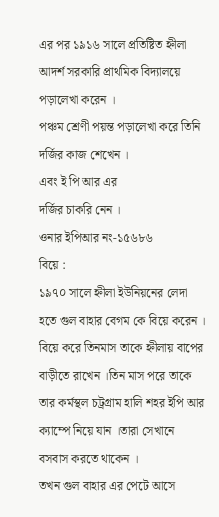এর পর ১৯১৬ সালে প্রতিষ্টিত হ্নীলা আদর্শ সরকারি প্রাথমিক বিদ্যালয়ে পড়ালেখা করেন ।
পঞ্চম শ্রেণী পয়ন্ত পড়ালেখা করে তিনি
দর্জির কাজ শেখেন ।
এবং ই পি আর এর
দর্জির চাকরি নেন ।
ওনার ইপিআর নং-১৫৬৮৬
বিয়ে :
১৯৭০ সালে হ্নীলা ইউনিয়নের লেদা হতে গুল বাহার বেগম কে বিয়ে করেন ।
বিয়ে করে তিনমাস তাকে হ্নীলায় বাপের বাড়ীতে রাখেন ।তিন মাস পরে তাকে
তার কর্মস্থল চট্রগ্রাম হালি শহর ইপি আর ক্যাম্পে নিয়ে যান ।তারা সেখানে
বসবাস করতে থাকেন ।
তখন গুল বাহার এর পেটে আসে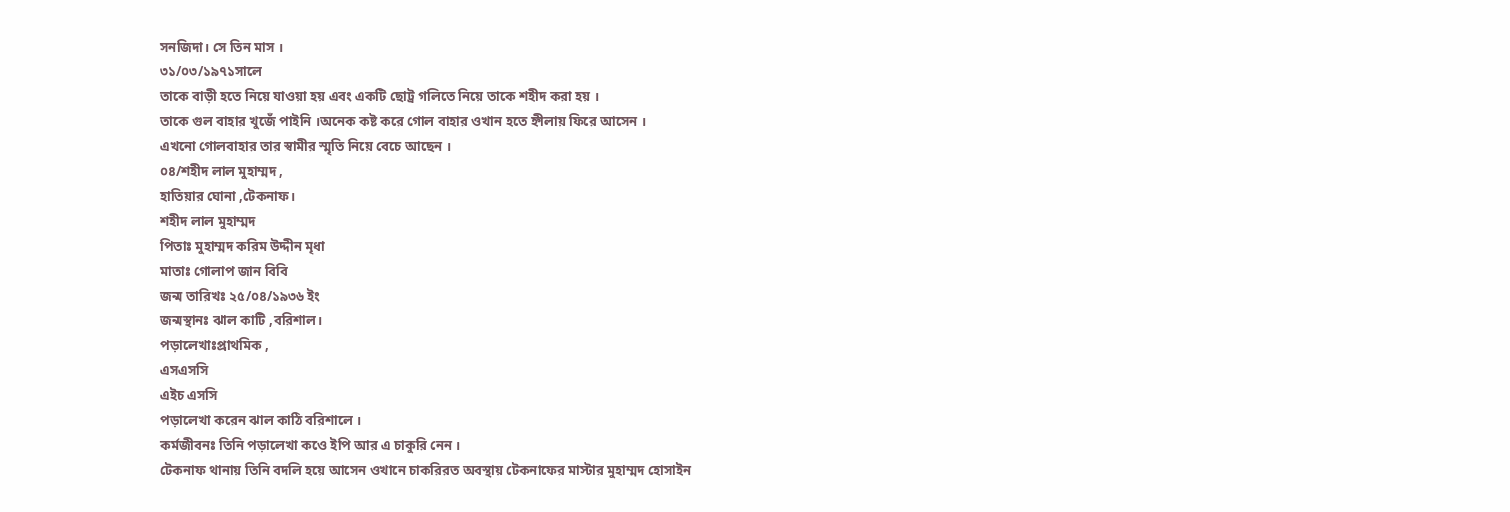সনজিদা। সে তিন মাস ।
৩১/০৩/১৯৭১সালে
তাকে বাড়ী হতে নিয়ে যাওয়া হয় এবং একটি ছোট্র গলিতে নিয়ে তাকে শহীদ করা হয় ।
তাকে গুল বাহার খুজেঁ পাইনি ।অনেক কষ্ট করে গোল বাহার ওখান হতে হ্নীলায় ফিরে আসেন ।
এখনো গোলবাহার তার স্বামীর স্মৃতি নিয়ে বেচে আছেন ।
০৪/শহীদ লাল মুহাম্মদ ,
হাতিয়ার ঘোনা ,টেকনাফ।
শহীদ লাল মুহাম্মদ
পিতাঃ মুহাম্মদ করিম উদ্দীন মৃধা
মাতাঃ গোলাপ জান বিবি
জন্ম তারিখঃ ২৫/০৪/১৯৩৬ ইং
জন্মস্থানঃ ঝাল কাটি ,বরিশাল।
পড়ালেখাঃপ্রাথমিক ,
এসএসসি
এইচ এসসি
পড়ালেখা করেন ঝাল কাঠি বরিশালে ।
কর্মজীবনঃ তিনি পড়ালেখা কওে ইপি আর এ চাকুরি নেন ।
টেকনাফ থানায় তিনি বদলি হয়ে আসেন ওখানে চাকরিরত অবস্থায় টেকনাফের মাস্টার মুহাম্মদ হোসাইন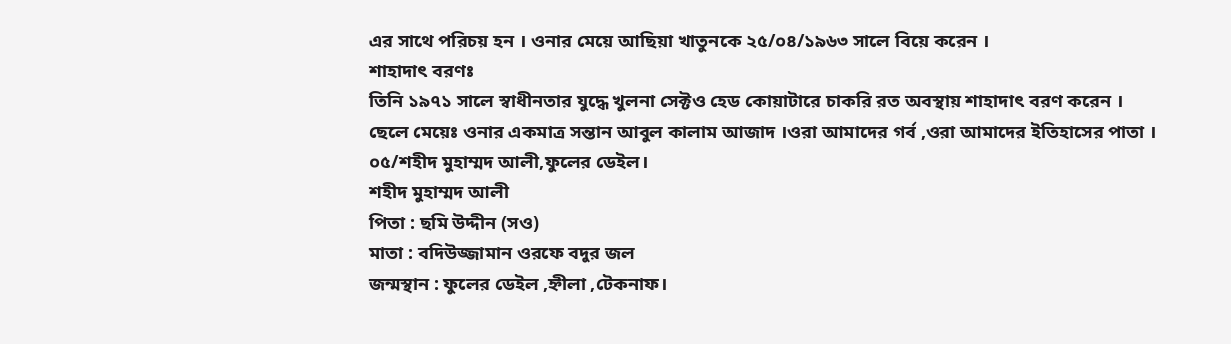এর সাথে পরিচয় হন । ওনার মেয়ে আছিয়া খাতুনকে ২৫/০৪/১৯৬৩ সালে বিয়ে করেন ।
শাহাদাৎ বরণঃ
তিনি ১৯৭১ সালে স্বাধীনতার যুদ্ধে খুলনা সেক্টও হেড কোয়াটারে চাকরি রত অবস্থায় শাহাদাৎ বরণ করেন ।
ছেলে মেয়েঃ ওনার একমাত্র সন্তান আবুল কালাম আজাদ ।ওরা আমাদের গর্ব ,ওরা আমাদের ইতিহাসের পাতা ।
০৫/শহীদ মুহাম্মদ আলী,ফুলের ডেইল।
শহীদ মুহাম্মদ আলী
পিতা : ছমি উদ্দীন (সও)
মাতা : বদিউজ্জামান ওরফে বদুর জল
জন্মস্থান : ফুলের ডেইল ,হ্নীলা ,টেকনাফ।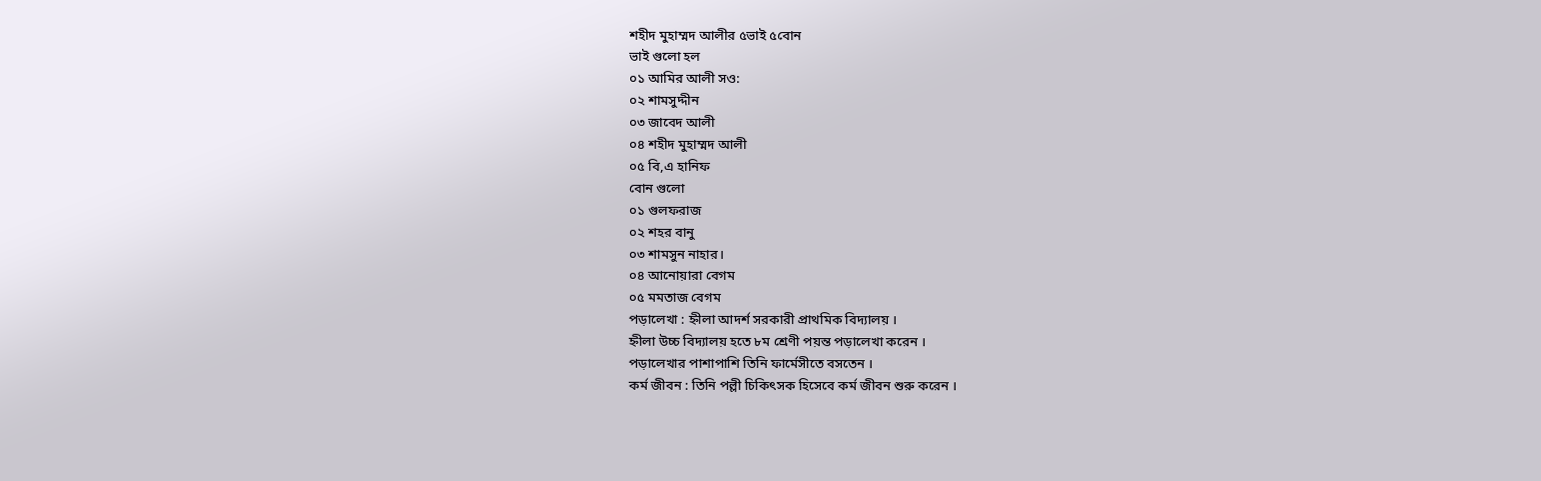শহীদ মুহাম্মদ আলীর ৫ভাই ৫বোন
ভাই গুলো হল
০১ আমির আলী সও:
০২ শামসুদ্দীন
০৩ জাবেদ আলী
০৪ শহীদ মুহাম্মদ আলী
০৫ বি,এ হানিফ
বোন গুলো
০১ গুলফরাজ
০২ শহর বানু
০৩ শামসুন নাহার।
০৪ আনোয়ারা বেগম
০৫ মমতাজ বেগম
পড়ালেখা : হ্নীলা আদর্শ সরকারী প্রাথমিক বিদ্যালয় ।
হ্নীলা উচ্চ বিদ্যালয় হতে ৮ম শ্রেণী পয়ন্ত পড়ালেখা করেন ।
পড়ালেখার পাশাপাশি তিনি ফার্মেসীতে বসতেন ।
কর্ম জীবন : তিনি পল্লী চিকিৎসক হিসেবে কর্ম জীবন শুরু করেন ।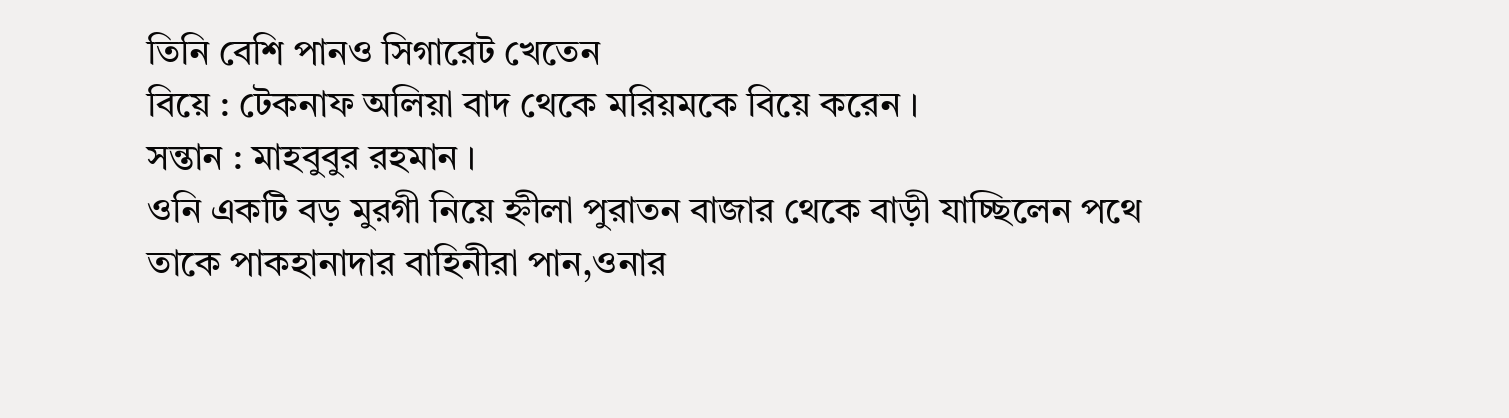তিনি বেশি পানও সিগারেট খেতেন
বিয়ে : টেকনাফ অলিয়া বাদ থেকে মরিয়মকে বিয়ে করেন ।
সন্তান : মাহবুবুর রহমান ।
ওনি একটি বড় মুরগী নিয়ে হ্নীলা পুরাতন বাজার থেকে বাড়ী যাচ্ছিলেন পথে তাকে পাকহানাদার বাহিনীরা পান,ওনার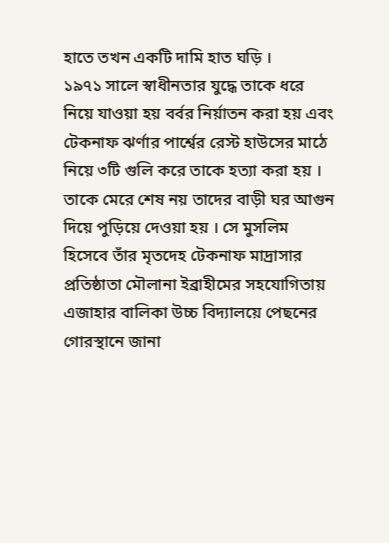হাতে তখন একটি দামি হাত ঘড়ি ।
১৯৭১ সালে স্বাধীনতার যুদ্ধে তাকে ধরে নিয়ে যাওয়া হয় বর্বর নির্য়াতন করা হয় এবং টেকনাফ ঝর্ণার পার্শ্বের রেস্ট হাউসের মাঠে নিয়ে ৩টি গুলি করে তাকে হত্যা করা হয় । তাকে মেরে শেষ নয় তাদের বাড়ী ঘর আগুন দিয়ে পুড়িয়ে দেওয়া হয় । সে মুসলিম হিসেবে তাঁর মৃতদেহ টেকনাফ মাদ্রাসার প্রতিষ্ঠাতা মৌলানা ইব্রাহীমের সহযোগিতায় এজাহার বালিকা উচ্চ বিদ্যালয়ে পেছনের গোরস্থানে জানা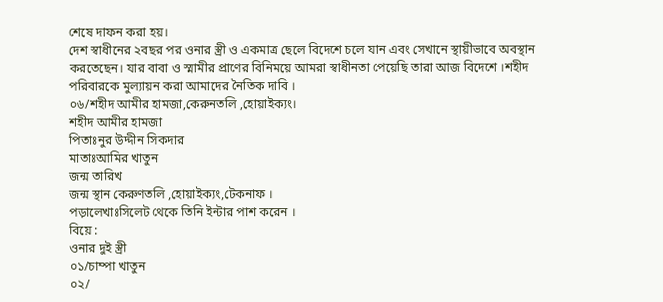শেষে দাফন করা হয়।
দেশ স্বাধীনের ২বছর পর ওনার স্ত্রী ও একমাত্র ছেলে বিদেশে চলে যান এবং সেখানে স্থায়ীভাবে অবস্থান করতেছেন। যার বাবা ও স্মামীর প্রাণের বিনিময়ে আমরা স্বাধীনতা পেয়েছি তারা আজ বিদেশে ।শহীদ পরিবারকে মুল্যায়ন করা আমাদের নৈতিক দাবি ।
০৬/শহীদ আমীর হামজা,কেরুনতলি ,হোয়াইক্যং।
শহীদ আমীর হামজা
পিতাঃনুর উদ্দীন সিকদার
মাতাঃআমির খাতুন
জন্ম তারিখ
জন্ম স্থান কেরুণতলি ,হোয়াইক্যং,টেকনাফ ।
পড়ালেখাঃসিলেট থেকে তিনি ইন্টার পাশ করেন ।
বিয়ে :
ওনার দুই স্ত্রী
০১/চাম্পা খাতুন
০২/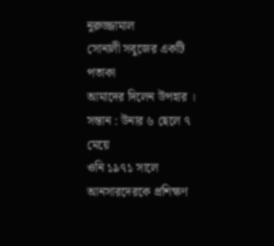নুরুজ্জামাল
সোনালী সবুজের একটি পতাকা
আমাদের দিলেন উপহার ।
সন্তান : উনার ৬ ছেলে ৭ মেয়ে
ওনি ১৯৭১ সালে আনসারদেরকে প্রশিক্ষণ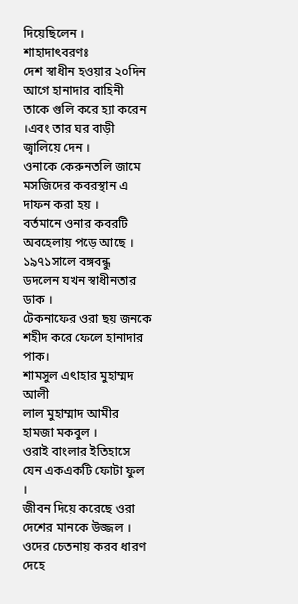দিয়েছিলেন ।
শাহাদাৎবরণঃ
দেশ স্বাধীন হওয়ার ২০দিন আগে হানাদার বাহিনী তাকে গুলি করে হ্যা করেন ।এবং তার ঘর বাড়ী জ্বালিয়ে দেন ।
ওনাকে কেরুনতলি জামে মসজিদের কবরস্থান এ দাফন করা হয় ।
বর্তমানে ওনার কবরটি অবহেলায় পড়ে আছে ।
১৯৭১সালে বঙ্গবন্ধু
ডদলেন যখন স্বাধীনতার ডাক ।
টেকনাফের ওরা ছয় জনকে
শহীদ করে ফেলে হানাদার পাক।
শামসুল এৎাহার মুহাম্মদ আলী
লাল মুহাম্মাদ আমীর হামজা মকবুল ।
ওরাই বাংলার ইতিহাসে
যেন একএকটি ফোটা ফুল ।
জীবন দিয়ে করেছে ওরা
দেশের মানকে উজ্জল ।
ওদের চেতনায় করব ধারণ
দেহে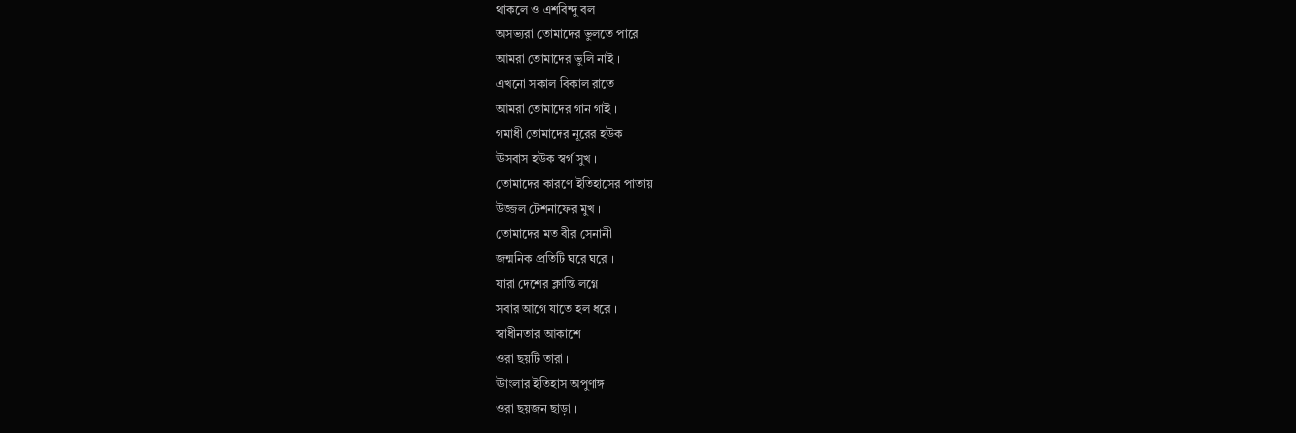থাকলে ও এশবিন্দু বল
অসভ্যরা তোমাদের ভুলতে পারে
আমরা তোমাদের ভুলি নাই ।
এখনো সকাল বিকাল রাতে
আমরা তোমাদের গান গাই ।
গমাধী তোমাদের নূরের হউক
ঊসবাস হউক স্বর্গ সুখ ।
তোমাদের কারণে ইতিহাসের পাতায়
উজ্জল টেশনাফের মুখ ।
তোমাদের মত বীর সেনানী
জন্মনিক প্রতিটি ঘরে ঘরে ।
যারা দেশের ক্লান্তি লগ্নে
সবার আগে যাতে হল ধরে ।
স্বাধীনতার আকাশে
ওরা ছয়টি তারা ।
ঊাংলার ইতিহাস অপুণাঙ্গ
ওরা ছয়জন ছাড়া ।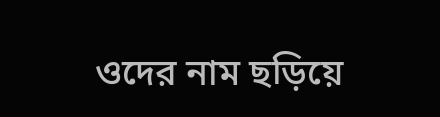ওদের নাম ছড়িয়ে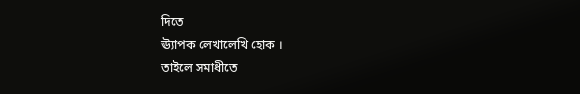দিতে
ঊ্যাপক লেখালেখি হোক ।
তাইলে সমাধীতে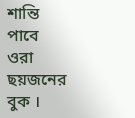শান্তি পাবে
ওরা ছয়জনের বুক ।